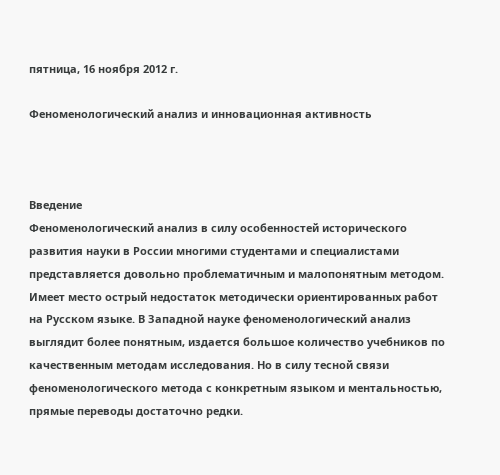пятница, 16 ноября 2012 г.

Феноменологический анализ и инновационная активность



Введение
Феноменологический анализ в силу особенностей исторического развития науки в России многими студентами и специалистами представляется довольно проблематичным и малопонятным методом. Имеет место острый недостаток методически ориентированных работ на Русском языке. В Западной науке феноменологический анализ выглядит более понятным, издается большое количество учебников по качественным методам исследования. Но в силу тесной связи феноменологического метода с конкретным языком и ментальностью, прямые переводы достаточно редки.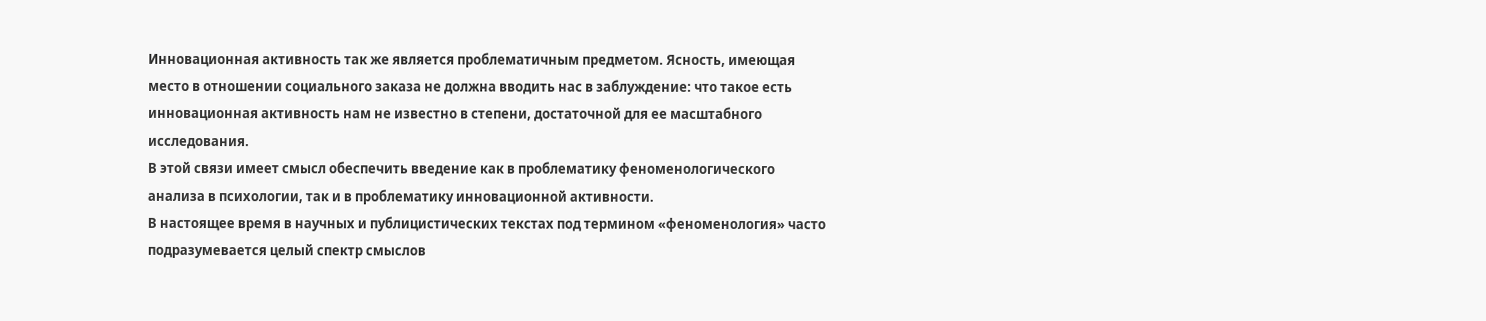Инновационная активность так же является проблематичным предметом. Ясность, имеющая место в отношении социального заказа не должна вводить нас в заблуждение: что такое есть инновационная активность нам не известно в степени, достаточной для ее масштабного исследования.
В этой связи имеет смысл обеспечить введение как в проблематику феноменологического анализа в психологии, так и в проблематику инновационной активности.
В настоящее время в научных и публицистических текстах под термином «феноменология» часто подразумевается целый спектр смыслов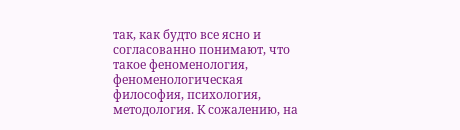так, как будто все ясно и согласованно понимают, что такое феноменология, феноменологическая философия, психология, методология. К сожалению, на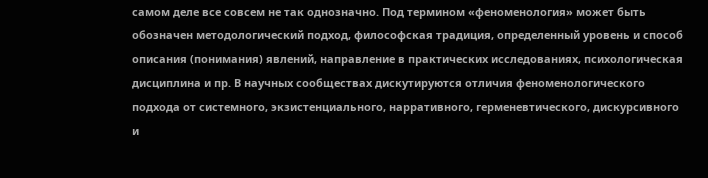самом деле все совсем не так однозначно. Под термином «феноменология» может быть обозначен методологический подход, философская традиция, определенный уровень и способ описания (понимания) явлений, направление в практических исследованиях, психологическая дисциплина и пр. В научных сообществах дискутируются отличия феноменологического подхода от системного, экзистенциального, нарративного, герменевтического, дискурсивного и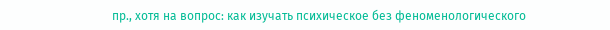пр., хотя на вопрос: как изучать психическое без феноменологического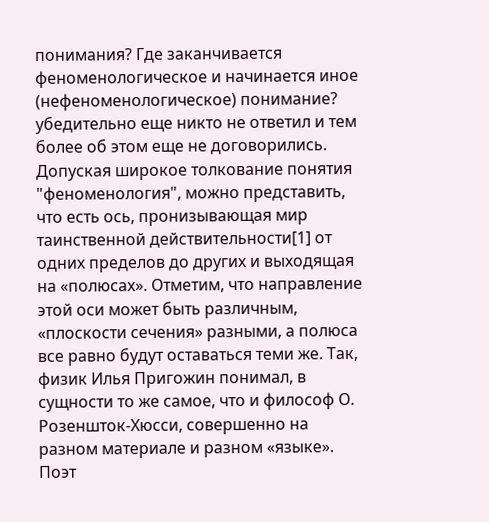понимания? Где заканчивается феноменологическое и начинается иное (нефеноменологическое) понимание? убедительно еще никто не ответил и тем более об этом еще не договорились.
Допуская широкое толкование понятия "феноменология", можно представить, что есть ось, пронизывающая мир таинственной действительности[1] от одних пределов до других и выходящая на «полюсах». Отметим, что направление этой оси может быть различным, «плоскости сечения» разными, а полюса все равно будут оставаться теми же. Так, физик Илья Пригожин понимал, в сущности то же самое, что и философ О. Розеншток-Хюсси, совершенно на разном материале и разном «языке». Поэт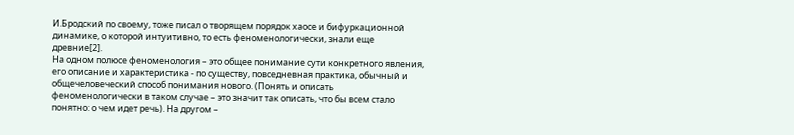И.Бродский по своему, тоже писал о творящем порядок хаосе и бифуркационной динамике, о которой интуитивно, то есть феноменологически, знали еще древние[2].
На одном полюсе феноменология – это общее понимание сути конкретного явления, его описание и характеристика - по существу, повседневная практика, обычный и общечеловеческий способ понимания нового. (Понять и описать феноменологически в таком случае – это значит так описать, что бы всем стало понятно: о чем идет речь). На другом –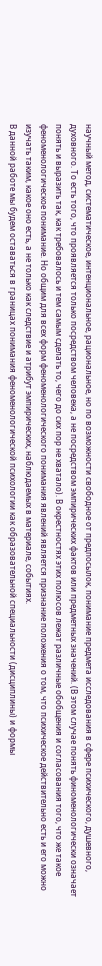научный метод, систематическое, интенциональное, рациональное, но по возможности свободное от предпосылок, понимание предмета исследования в сфере психического, душевного, духовного. То есть того, что проявляется только посредством человека, а не посредством эмпирических фактов или предметных значений. (В этом случае понять финоменологически означает понять и выразить так, как требовалось и тем самым сделать то, чего до сих пор не хватало). В окрестностях этих полюсов лежат различные обобщения и согласования того, что же такое феноменологическое понимание. Но общим для всех форм феноменологического понимания явлений является признание положения о том, что психическое действительно есть и его можно изучать таким, какое оно есть, а не только как следствие и атрибут эмпирических, наблюдаемых в материале, событиях.
В данной работе мы будем оставаться в границах понимания феноменологической психологии как образовательной специальности (дисциплины) и формы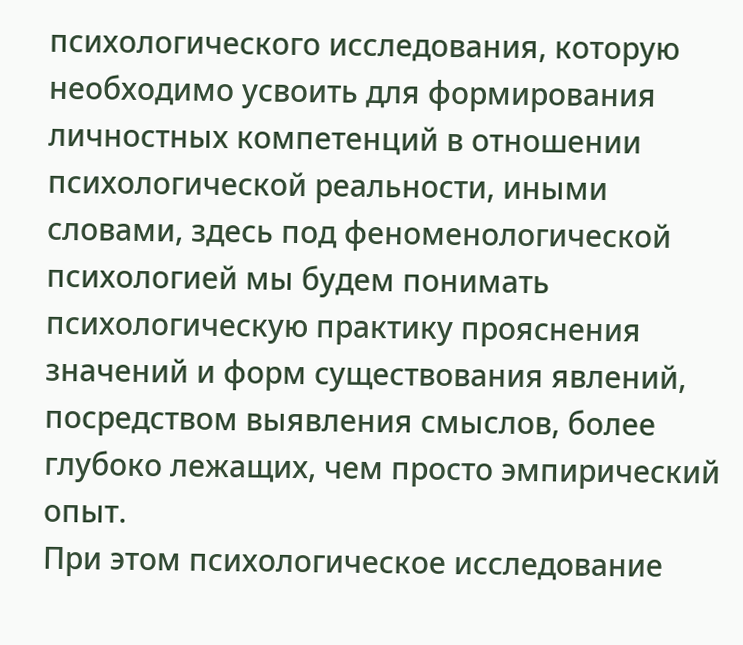психологического исследования, которую необходимо усвоить для формирования личностных компетенций в отношении психологической реальности, иными словами, здесь под феноменологической психологией мы будем понимать психологическую практику прояснения значений и форм существования явлений, посредством выявления смыслов, более глубоко лежащих, чем просто эмпирический опыт.
При этом психологическое исследование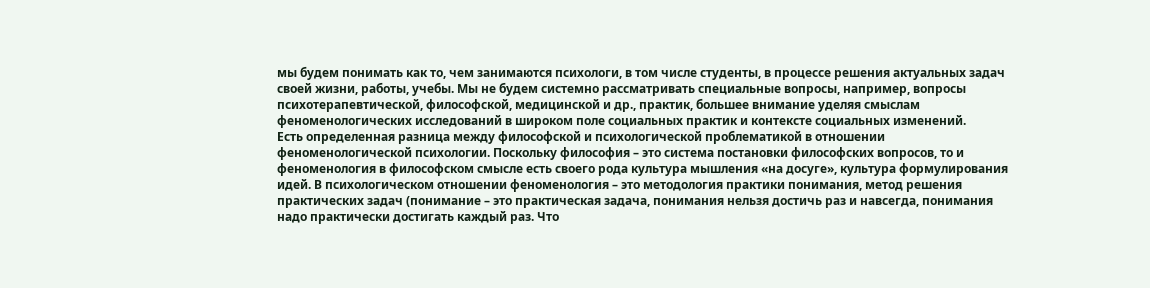мы будем понимать как то, чем занимаются психологи, в том числе студенты, в процессе решения актуальных задач своей жизни, работы, учебы. Мы не будем системно рассматривать специальные вопросы, например, вопросы психотерапевтической, философской, медицинской и др., практик, большее внимание уделяя смыслам феноменологических исследований в широком поле социальных практик и контексте социальных изменений.
Есть определенная разница между философской и психологической проблематикой в отношении феноменологической психологии. Поскольку философия – это система постановки философских вопросов, то и феноменология в философском смысле есть своего рода культура мышления «на досуге», культура формулирования идей. В психологическом отношении феноменология – это методология практики понимания, метод решения практических задач (понимание – это практическая задача, понимания нельзя достичь раз и навсегда, понимания надо практически достигать каждый раз. Что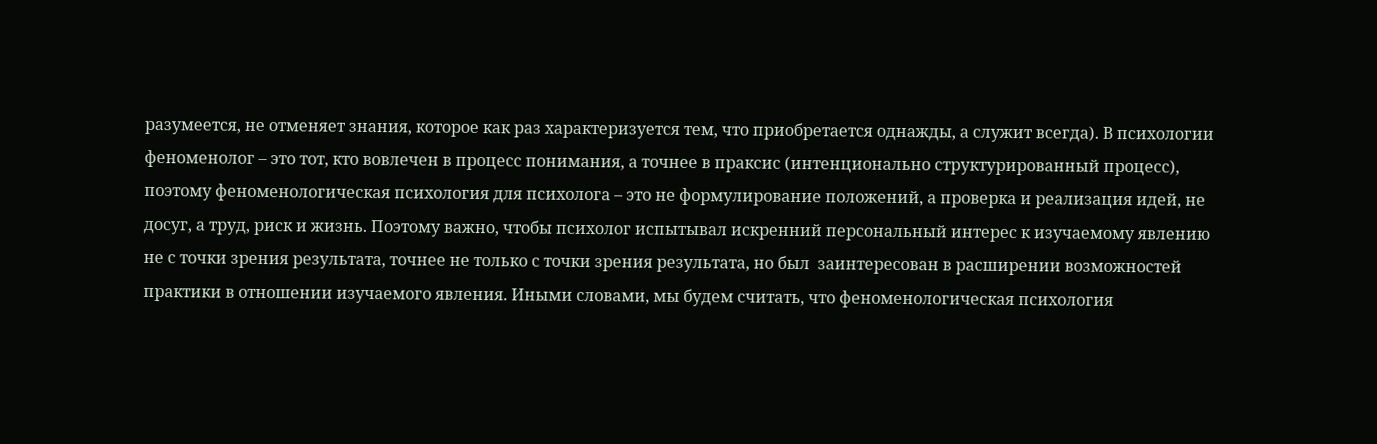разумеется, не отменяет знания, которое как раз характеризуется тем, что приобретается однажды, а служит всегда). В психологии феноменолог – это тот, кто вовлечен в процесс понимания, а точнее в праксис (интенционально структурированный процесс), поэтому феноменологическая психология для психолога – это не формулирование положений, а проверка и реализация идей, не досуг, а труд, риск и жизнь. Поэтому важно, чтобы психолог испытывал искренний персональный интерес к изучаемому явлению не с точки зрения результата, точнее не только с точки зрения результата, но был  заинтересован в расширении возможностей практики в отношении изучаемого явления. Иными словами, мы будем считать, что феноменологическая психология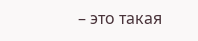– это такая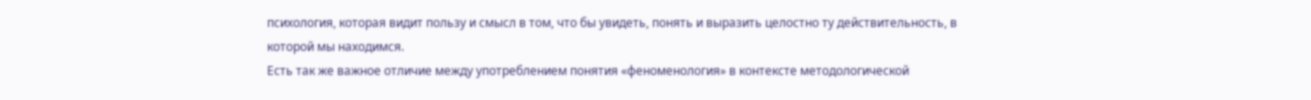психология, которая видит пользу и смысл в том, что бы увидеть, понять и выразить целостно ту действительность, в которой мы находимся.
Есть так же важное отличие между употреблением понятия «феноменология» в контексте методологической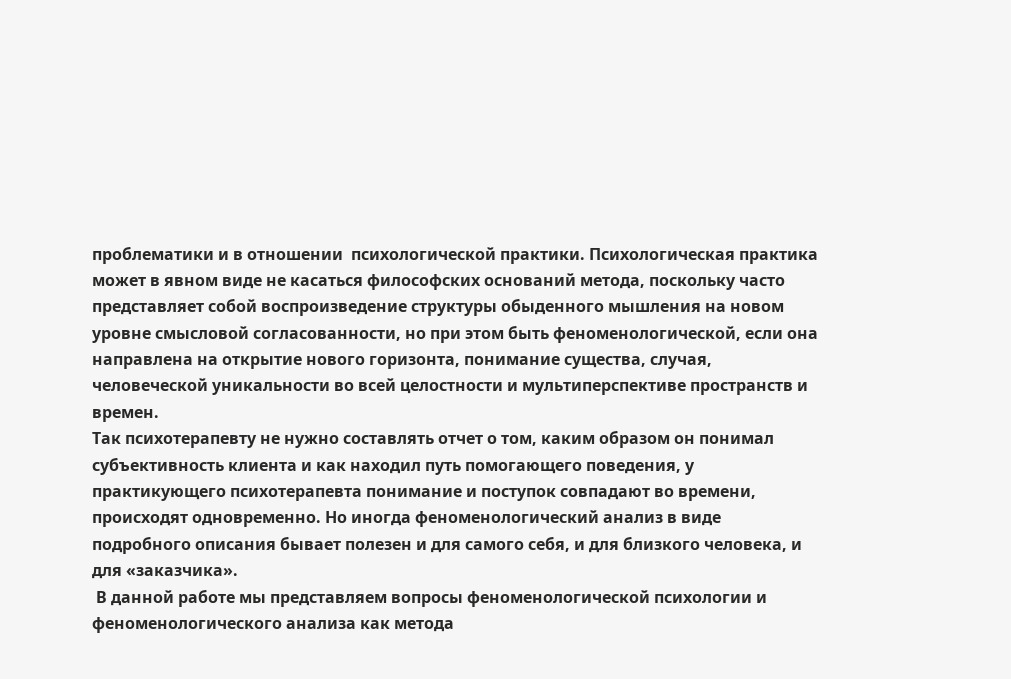проблематики и в отношении  психологической практики. Психологическая практика может в явном виде не касаться философских оснований метода, поскольку часто представляет собой воспроизведение структуры обыденного мышления на новом уровне смысловой согласованности, но при этом быть феноменологической, если она направлена на открытие нового горизонта, понимание существа, случая, человеческой уникальности во всей целостности и мультиперспективе пространств и времен.
Так психотерапевту не нужно составлять отчет о том, каким образом он понимал субъективность клиента и как находил путь помогающего поведения, у практикующего психотерапевта понимание и поступок совпадают во времени, происходят одновременно. Но иногда феноменологический анализ в виде подробного описания бывает полезен и для самого себя, и для близкого человека, и для «заказчика».
 В данной работе мы представляем вопросы феноменологической психологии и феноменологического анализа как метода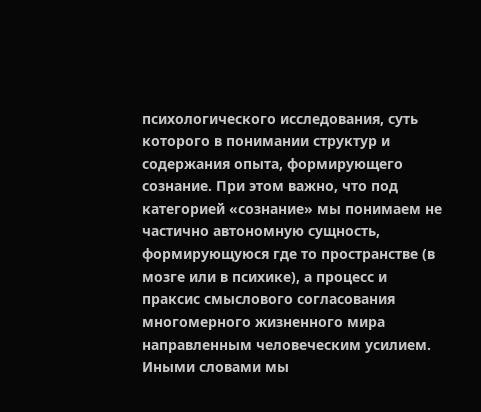психологического исследования, суть которого в понимании структур и содержания опыта, формирующего сознание. При этом важно, что под категорией «сознание» мы понимаем не частично автономную сущность, формирующуюся где то пространстве (в мозге или в психике), а процесс и праксис смыслового согласования многомерного жизненного мира направленным человеческим усилием. Иными словами мы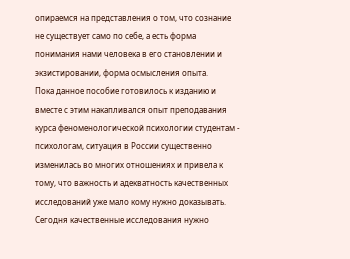опираемся на представления о том, что сознание не существует само по себе, а есть форма понимания нами человека в его становлении и экзистировании, форма осмысления опыта.
Пока данное пособие готовилось к изданию и вместе с этим накапливался опыт преподавания курса феноменологической психологии студентам - психологам, ситуация в России существенно изменилась во многих отношениях и привела к тому, что важность и адекватность качественных исследований уже мало кому нужно доказывать. Сегодня качественные исследования нужно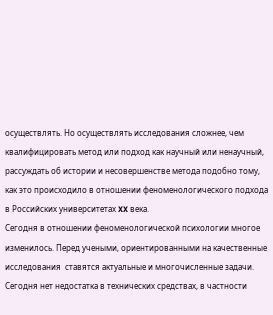осуществлять. Но осуществлять исследования сложнее, чем квалифицировать метод или подход как научный или ненаучный, рассуждать об истории и несовершенстве метода подобно тому, как это происходило в отношении феноменологического подхода в Российских университетах XX века.
Сегодня в отношении феноменологической психологии многое изменилось. Перед учеными, ориентированными на качественные исследования  ставятся актуальные и многочисленные задачи. Сегодня нет недостатка в технических средствах, в частности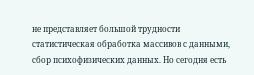не представляет большой трудности статистическая обработка массивов с данными, сбор психофизических данных. Но сегодня есть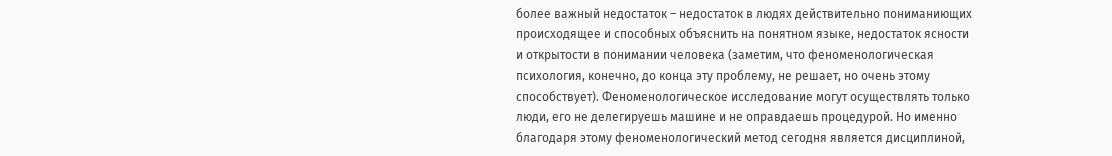более важный недостаток – недостаток в людях действительно пониманиющих происходящее и способных объяснить на понятном языке, недостаток ясности и открытости в понимании человека (заметим, что феноменологическая психология, конечно, до конца эту проблему, не решает, но очень этому способствует). Феноменологическое исследование могут осуществлять только люди, его не делегируешь машине и не оправдаешь процедурой. Но именно благодаря этому феноменологический метод сегодня является дисциплиной,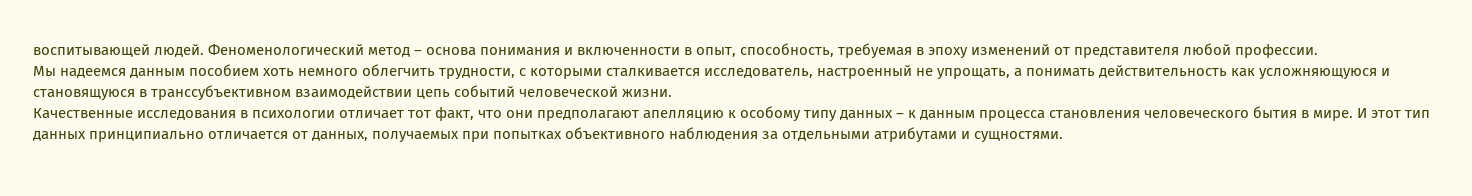воспитывающей людей. Феноменологический метод – основа понимания и включенности в опыт, способность, требуемая в эпоху изменений от представителя любой профессии.
Мы надеемся данным пособием хоть немного облегчить трудности, с которыми сталкивается исследователь, настроенный не упрощать, а понимать действительность как усложняющуюся и становящуюся в транссубъективном взаимодействии цепь событий человеческой жизни.
Качественные исследования в психологии отличает тот факт, что они предполагают апелляцию к особому типу данных – к данным процесса становления человеческого бытия в мире. И этот тип данных принципиально отличается от данных, получаемых при попытках объективного наблюдения за отдельными атрибутами и сущностями.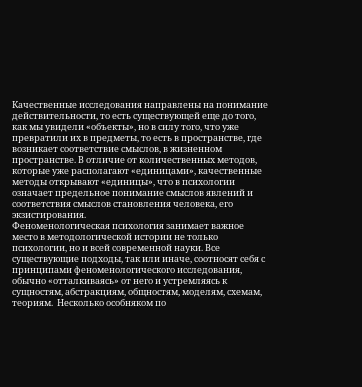Качественные исследования направлены на понимание действительности, то есть существующей еще до того, как мы увидели «объекты», но в силу того, что уже превратили их в предметы, то есть в пространстве, где возникает соответствие смыслов, в жизненном пространстве. В отличие от количественных методов, которые уже располагают «единицами», качественные методы открывают «единицы», что в психологии означает предельное понимание смыслов явлений и соответствия смыслов становления человека, его экзистирования.
Феноменологическая психология занимает важное место в методологической истории не только психологии, но и всей современной науки. Все существующие подходы, так или иначе, соотносят себя с принципами феноменологического исследования, обычно «отталкиваясь» от него и устремляясь к сущностям, абстракциям, общностям, моделям, схемам, теориям.  Несколько особняком по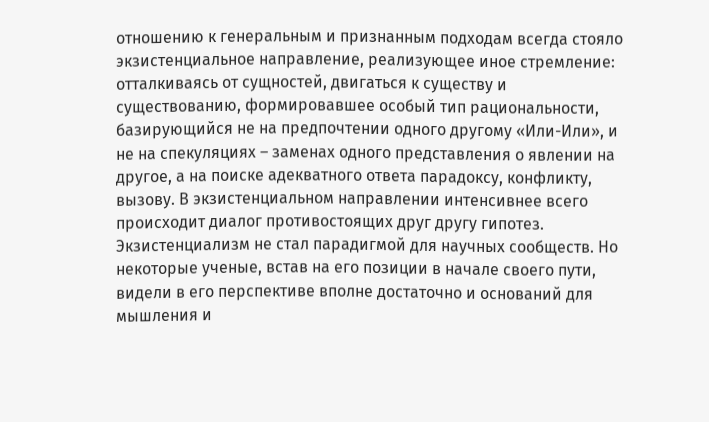отношению к генеральным и признанным подходам всегда стояло экзистенциальное направление, реализующее иное стремление: отталкиваясь от сущностей, двигаться к существу и существованию, формировавшее особый тип рациональности, базирующийся не на предпочтении одного другому «Или-Или», и не на спекуляциях – заменах одного представления о явлении на другое, а на поиске адекватного ответа парадоксу, конфликту, вызову. В экзистенциальном направлении интенсивнее всего происходит диалог противостоящих друг другу гипотез. Экзистенциализм не стал парадигмой для научных сообществ. Но некоторые ученые, встав на его позиции в начале своего пути, видели в его перспективе вполне достаточно и оснований для мышления и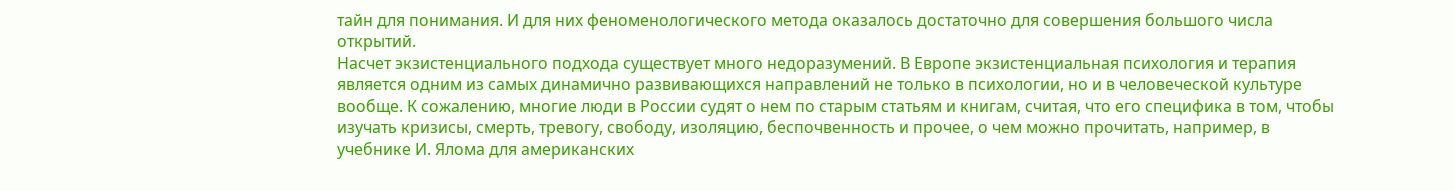тайн для понимания. И для них феноменологического метода оказалось достаточно для совершения большого числа открытий.
Насчет экзистенциального подхода существует много недоразумений. В Европе экзистенциальная психология и терапия является одним из самых динамично развивающихся направлений не только в психологии, но и в человеческой культуре вообще. К сожалению, многие люди в России судят о нем по старым статьям и книгам, считая, что его специфика в том, чтобы изучать кризисы, смерть, тревогу, свободу, изоляцию, беспочвенность и прочее, о чем можно прочитать, например, в учебнике И. Ялома для американских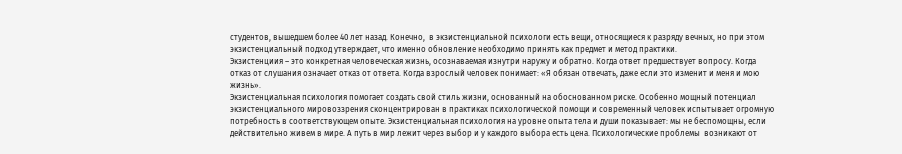студентов, вышедшем более 40 лет назад. Конечно,  в экзистенциальной психологи есть вещи, относящиеся к разряду вечных, но при этом экзистенциальный подход утверждает, что именно обновление необходимо принять как предмет и метод практики.
Экзистенциия – это конкретная человеческая жизнь, осознаваемая изнутри наружу и обратно. Когда ответ предшествует вопросу. Когда отказ от слушания означает отказ от ответа. Когда взрослый человек понимает: «Я обязан отвечать, даже если это изменит и меня и мою жизнь».
Экзистенциальная психология помогает создать свой стиль жизни, основанный на обоснованном риске. Особенно мощный потенциал экзистенциального мировоззрения сконцентрирован в практиках психологической помощи и современный человек испытывает огромную потребность в соответствующем опыте. Экзистенциальная психология на уровне опыта тела и души показывает: мы не беспомощны, если действительно живем в мире. А путь в мир лежит через выбор и у каждого выбора есть цена. Психологические проблемы  возникают от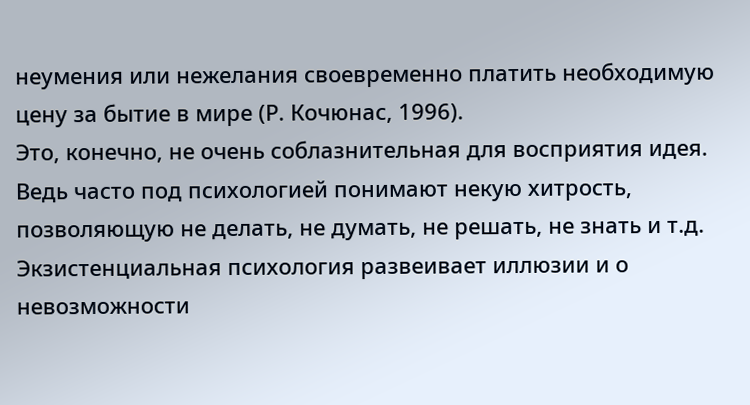неумения или нежелания своевременно платить необходимую цену за бытие в мире (Р. Кочюнас, 1996).
Это, конечно, не очень соблазнительная для восприятия идея. Ведь часто под психологией понимают некую хитрость, позволяющую не делать, не думать, не решать, не знать и т.д. Экзистенциальная психология развеивает иллюзии и о невозможности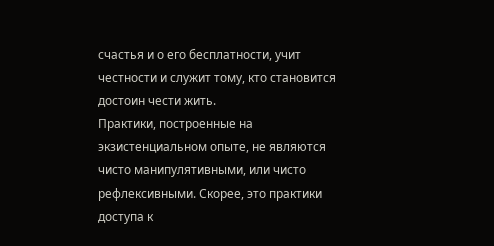счастья и о его бесплатности, учит честности и служит тому, кто становится достоин чести жить.
Практики, построенные на экзистенциальном опыте, не являются чисто манипулятивными, или чисто рефлексивными. Скорее, это практики доступа к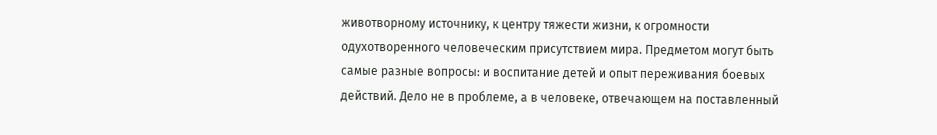животворному источнику, к центру тяжести жизни, к огромности одухотворенного человеческим присутствием мира. Предметом могут быть самые разные вопросы: и воспитание детей и опыт переживания боевых действий. Дело не в проблеме, а в человеке, отвечающем на поставленный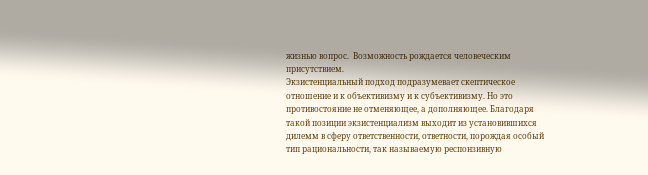жизнью вопрос.  Возможность рождается человеческим присутствием.
Экзистенциальный подход подразумевает скептическое отношение и к объективизму и к субъективизму. Но это противостояние не отменяющее, а дополняющее. Благодаря такой позиции экзистенциализм выходит из установившихся дилемм в сферу ответственности, ответности, порождая особый тип рациональности, так называемую респонзивную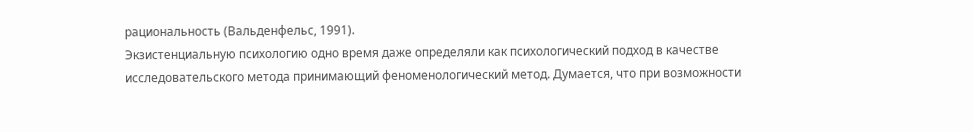рациональность (Вальденфельс, 1991).
Экзистенциальную психологию одно время даже определяли как психологический подход в качестве исследовательского метода принимающий феноменологический метод. Думается, что при возможности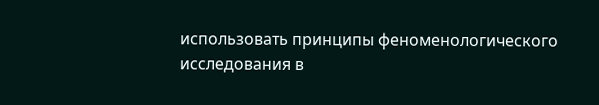использовать принципы феноменологического исследования в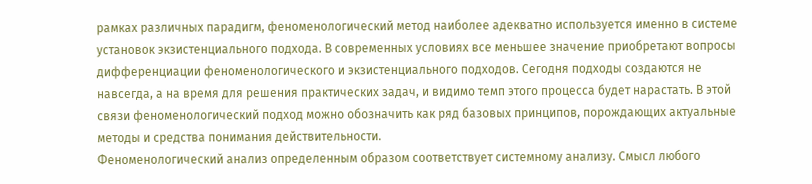рамках различных парадигм, феноменологический метод наиболее адекватно используется именно в системе установок экзистенциального подхода. В современных условиях все меньшее значение приобретают вопросы дифференциации феноменологического и экзистенциального подходов. Сегодня подходы создаются не навсегда, а на время для решения практических задач, и видимо темп этого процесса будет нарастать. В этой связи феноменологический подход можно обозначить как ряд базовых принципов, порождающих актуальные методы и средства понимания действительности.
Феноменологический анализ определенным образом соответствует системному анализу. Смысл любого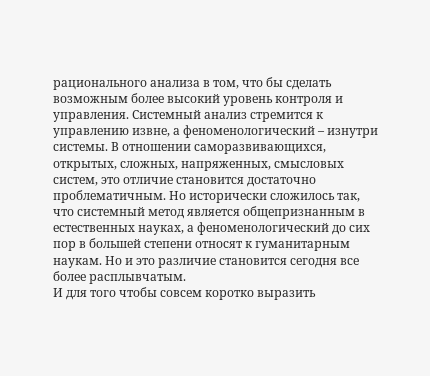рационального анализа в том, что бы сделать возможным более высокий уровень контроля и управления. Системный анализ стремится к управлению извне, а феноменологический – изнутри системы. В отношении саморазвивающихся, открытых, сложных, напряженных, смысловых систем, это отличие становится достаточно проблематичным. Но исторически сложилось так, что системный метод является общепризнанным в естественных науках, а феноменологический до сих пор в большей степени относят к гуманитарным наукам. Но и это различие становится сегодня все более расплывчатым.
И для того чтобы совсем коротко выразить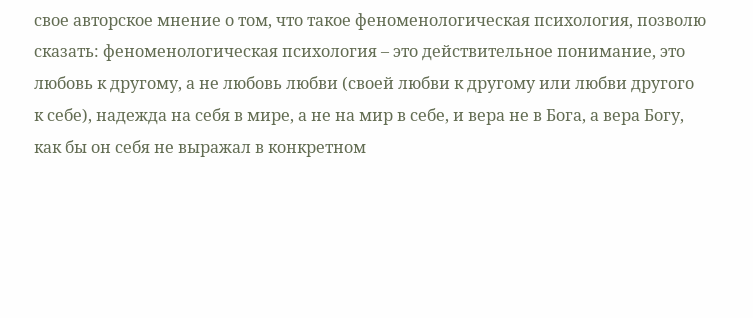свое авторское мнение о том, что такое феноменологическая психология, позволю сказать: феноменологическая психология – это действительное понимание, это любовь к другому, а не любовь любви (своей любви к другому или любви другого к себе), надежда на себя в мире, а не на мир в себе, и вера не в Бога, а вера Богу, как бы он себя не выражал в конкретном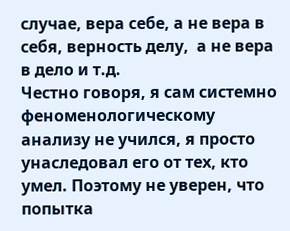случае, вера себе, а не вера в себя, верность делу,  а не вера в дело и т.д.
Честно говоря, я сам системно феноменологическому анализу не учился, я просто унаследовал его от тех, кто умел. Поэтому не уверен, что попытка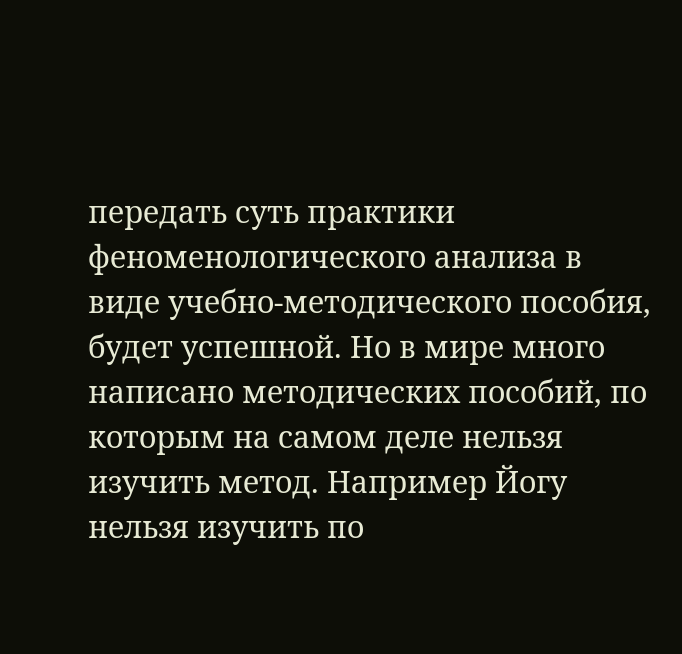передать суть практики феноменологического анализа в виде учебно-методического пособия, будет успешной. Но в мире много написано методических пособий, по которым на самом деле нельзя изучить метод. Например Йогу нельзя изучить по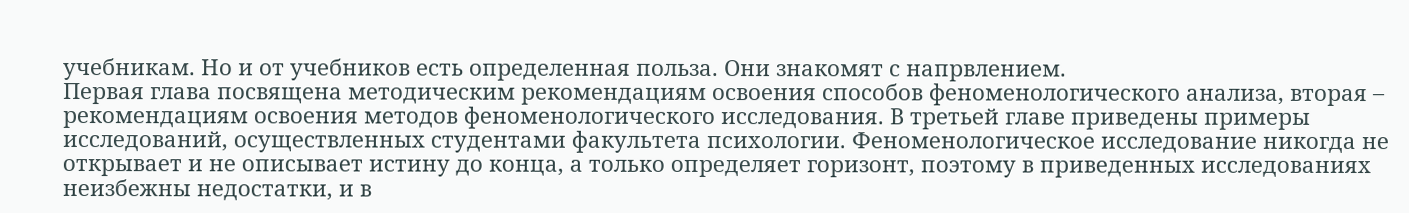учебникам. Но и от учебников есть определенная польза. Они знакомят с напрвлением.
Первая глава посвящена методическим рекомендациям освоения способов феноменологического анализа, вторая – рекомендациям освоения методов феноменологического исследования. В третьей главе приведены примеры исследований, осуществленных студентами факультета психологии. Феноменологическое исследование никогда не открывает и не описывает истину до конца, а только определяет горизонт, поэтому в приведенных исследованиях неизбежны недостатки, и в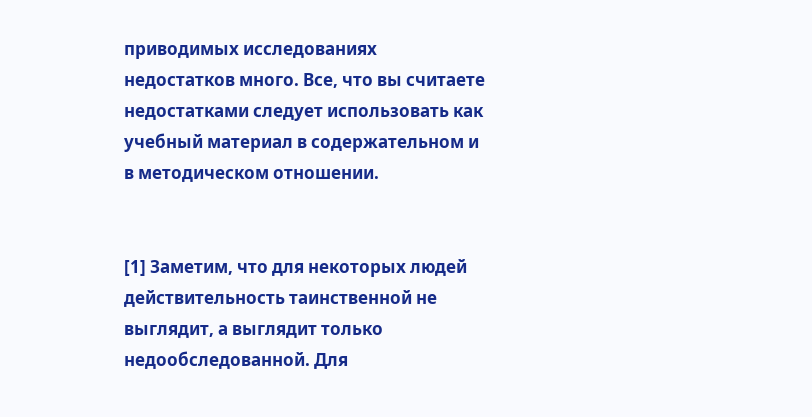приводимых исследованиях недостатков много. Все, что вы считаете недостатками следует использовать как учебный материал в содержательном и в методическом отношении.


[1] Заметим, что для некоторых людей действительность таинственной не выглядит, а выглядит только недообследованной. Для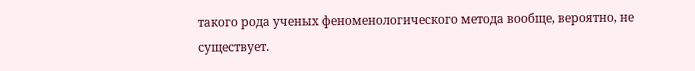такого рода ученых феноменологического метода вообще, вероятно, не существует.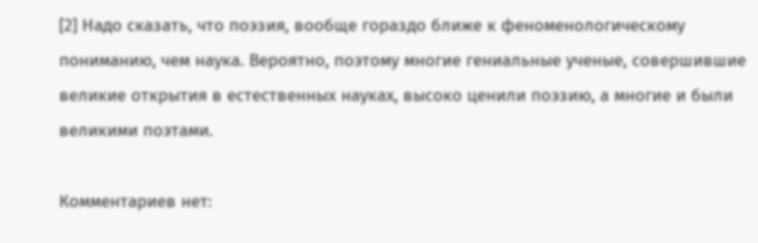[2] Надо сказать, что поэзия, вообще гораздо ближе к феноменологическому пониманию, чем наука. Вероятно, поэтому многие гениальные ученые, совершившие великие открытия в естественных науках, высоко ценили поэзию, а многие и были великими поэтами.

Комментариев нет: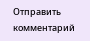Отправить комментарий